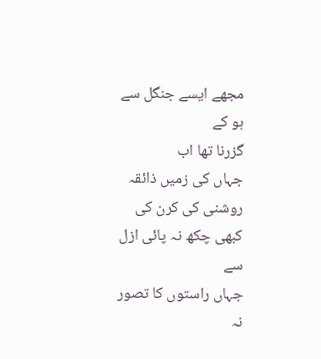مجھے ایسے جنگل سے ہو کے
گزرنا تھا اب
جہاں کی زمیں ذائقہ روشنی کی کرن کی
کبھی چکھ نہ پائی ازل سے
جہاں راستوں کا تصور نہ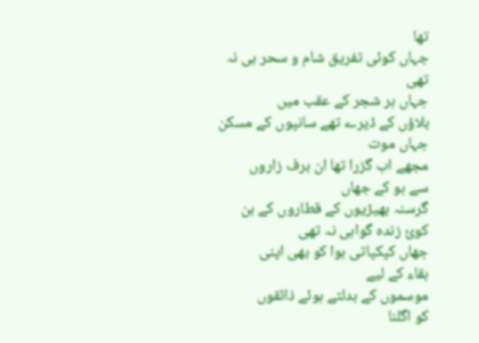تھا
جہاں کوئی تفریق شام و سحر ہی نہ تھی
جہاں ہر شجر کے عقب میں
بلاؤں کے ڈیرے تھے سانپوں کے مسکن
جہاں موت
مجھے اب گزرا تھا ان برف زاروں
سے ہو کے جھاں
گرسنہ بھیڑیوں کے قطاروں کے بن
کوئ زندہ گواہی نہ تھی
جھاں کپکپاتی ہوا کو بھی اپنی
بقاء کے لیے
موسموں کے بدلتے ہوئے ذائقوں
کو اگلنا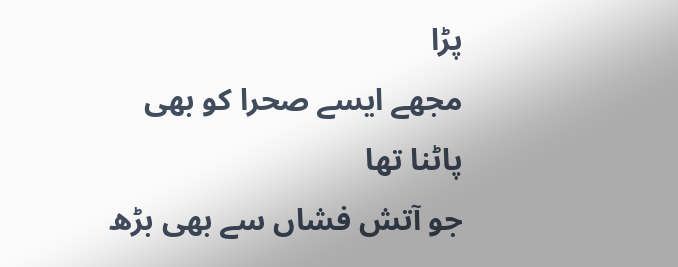پڑا
مجھے ایسے صحرا کو بھی پاٹنا تھا
جو آتش فشاں سے بھی بڑھ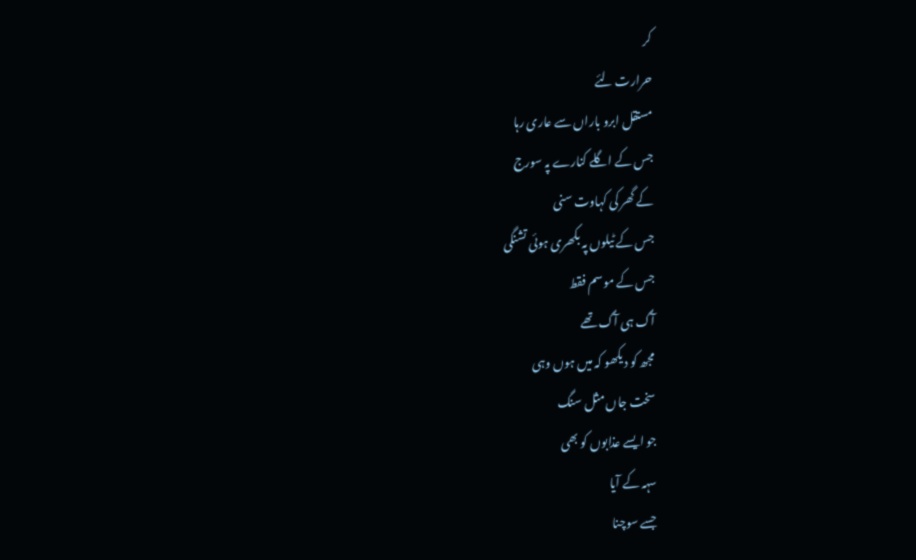کر
حرارت لئے
مستقل ابرو باراں سے عاری رہا
جس کے اگلے کنارے پہ سورج
کے گھر کی کہاوت سنی
جس کے ٹیلوں پہ بکھری ہوئی تشنگی
جس کے موسم فقط
آگ ہی آگ تھے
مجھ کو دیکھو کہ میں ہوں وہی
سخت جاں مثل سنگ
جو ایسے عذابوں کو بھی
سہہ کے آیا
جسے سوچنا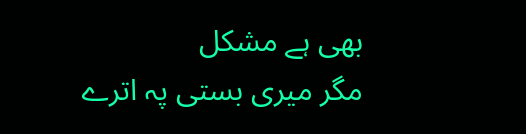بھی ہے مشکل
مگر میری بستی پہ اترے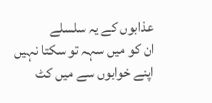عذابوں کے یہ سلسلے
ان کو میں سہہ تو سکتا نہیں
اپنے خوابوں سے میں کٹ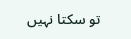تو سکتا نہیں